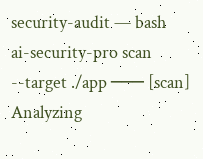security-audit — bash
ai-security-pro scan --target ./app ─── [scan] Analyzing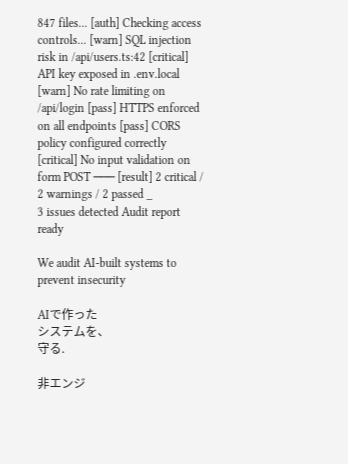847 files... [auth] Checking access controls... [warn] SQL injection risk in /api/users.ts:42 [critical] API key exposed in .env.local [warn] No rate limiting on /api/login [pass] HTTPS enforced on all endpoints [pass] CORS policy configured correctly [critical] No input validation on form POST ─── [result] 2 critical / 2 warnings / 2 passed _
3 issues detected Audit report ready

We audit AI-built systems to prevent insecurity

AIで作った
システムを、
守る.

非エンジ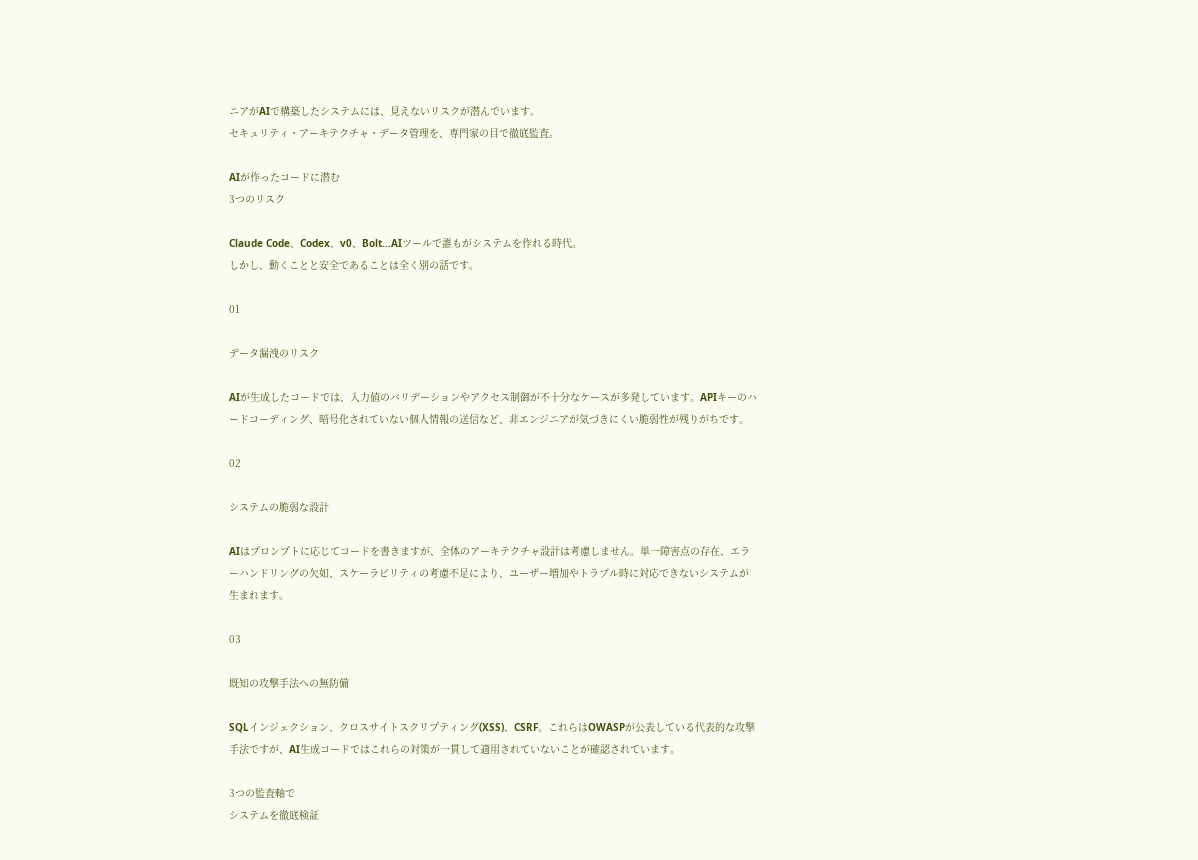ニアがAIで構築したシステムには、見えないリスクが潜んでいます。
セキュリティ・アーキテクチャ・データ管理を、専門家の目で徹底監査。

AIが作ったコードに潜む
3つのリスク

Claude Code、Codex、v0、Bolt...AIツールで誰もがシステムを作れる時代。
しかし、動くことと安全であることは全く別の話です。

01

データ漏洩のリスク

AIが生成したコードでは、入力値のバリデーションやアクセス制御が不十分なケースが多発しています。APIキーのハードコーディング、暗号化されていない個人情報の送信など、非エンジニアが気づきにくい脆弱性が残りがちです。

02

システムの脆弱な設計

AIはプロンプトに応じてコードを書きますが、全体のアーキテクチャ設計は考慮しません。単一障害点の存在、エラーハンドリングの欠如、スケーラビリティの考慮不足により、ユーザー増加やトラブル時に対応できないシステムが生まれます。

03

既知の攻撃手法への無防備

SQLインジェクション、クロスサイトスクリプティング(XSS)、CSRF。これらはOWASPが公表している代表的な攻撃手法ですが、AI生成コードではこれらの対策が一貫して適用されていないことが確認されています。

3つの監査軸で
システムを徹底検証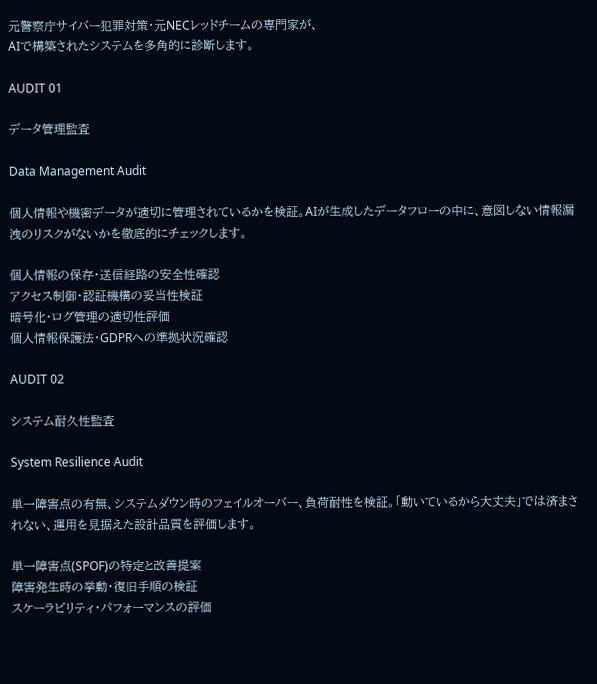元警察庁サイバー犯罪対策・元NECレッドチームの専門家が、
AIで構築されたシステムを多角的に診断します。

AUDIT 01

データ管理監査

Data Management Audit

個人情報や機密データが適切に管理されているかを検証。AIが生成したデータフローの中に、意図しない情報漏洩のリスクがないかを徹底的にチェックします。

個人情報の保存・送信経路の安全性確認
アクセス制御・認証機構の妥当性検証
暗号化・ログ管理の適切性評価
個人情報保護法・GDPRへの準拠状況確認

AUDIT 02

システム耐久性監査

System Resilience Audit

単一障害点の有無、システムダウン時のフェイルオーバー、負荷耐性を検証。「動いているから大丈夫」では済まされない、運用を見据えた設計品質を評価します。

単一障害点(SPOF)の特定と改善提案
障害発生時の挙動・復旧手順の検証
スケーラビリティ・パフォーマンスの評価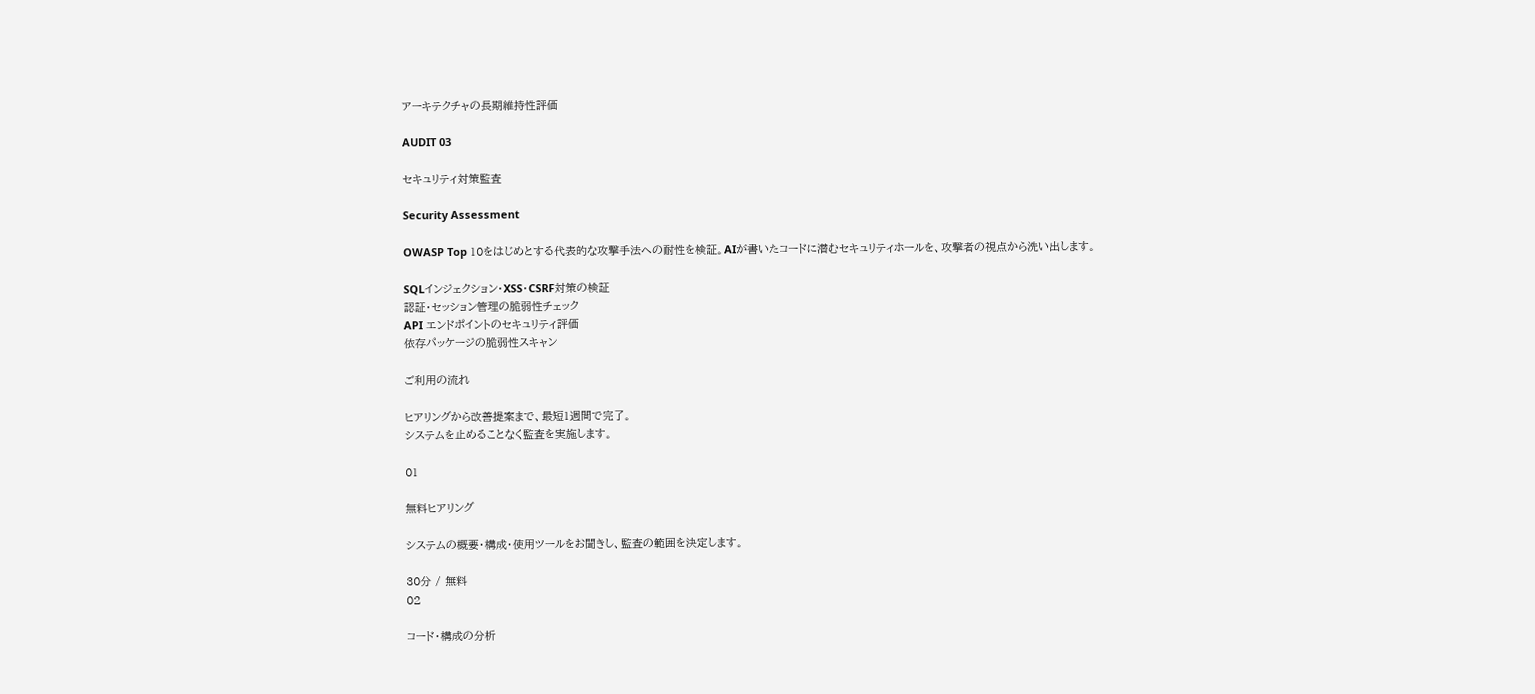アーキテクチャの長期維持性評価

AUDIT 03

セキュリティ対策監査

Security Assessment

OWASP Top 10をはじめとする代表的な攻撃手法への耐性を検証。AIが書いたコードに潜むセキュリティホールを、攻撃者の視点から洗い出します。

SQLインジェクション・XSS・CSRF対策の検証
認証・セッション管理の脆弱性チェック
API エンドポイントのセキュリティ評価
依存パッケージの脆弱性スキャン

ご利用の流れ

ヒアリングから改善提案まで、最短1週間で完了。
システムを止めることなく監査を実施します。

01

無料ヒアリング

システムの概要・構成・使用ツールをお聞きし、監査の範囲を決定します。

30分 / 無料
02

コード・構成の分析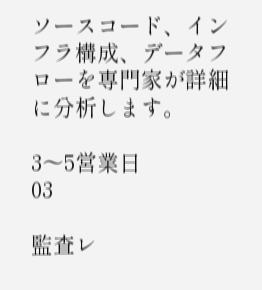ソースコード、インフラ構成、データフローを専門家が詳細に分析します。

3〜5営業日
03

監査レ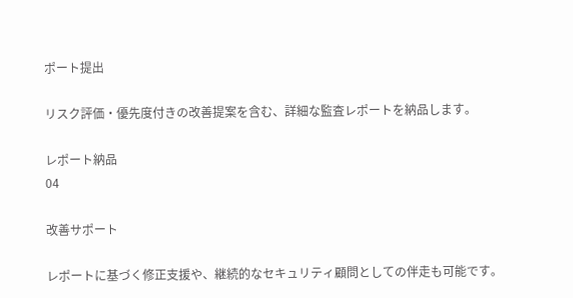ポート提出

リスク評価・優先度付きの改善提案を含む、詳細な監査レポートを納品します。

レポート納品
04

改善サポート

レポートに基づく修正支援や、継続的なセキュリティ顧問としての伴走も可能です。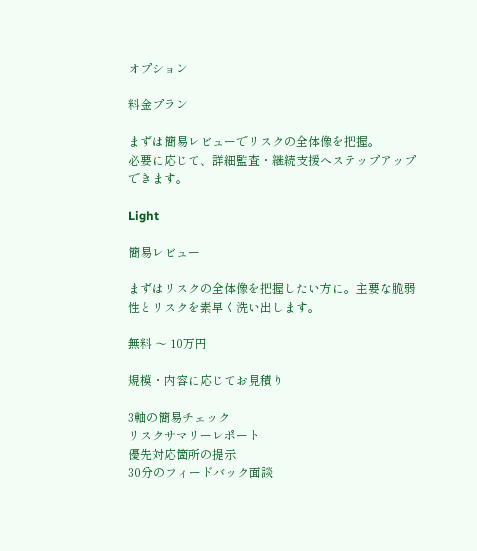オプション

料金プラン

まずは簡易レビューでリスクの全体像を把握。
必要に応じて、詳細監査・継続支援へステップアップできます。

Light

簡易レビュー

まずはリスクの全体像を把握したい方に。主要な脆弱性とリスクを素早く洗い出します。

無料 〜 10万円

規模・内容に応じてお見積り

3軸の簡易チェック
リスクサマリーレポート
優先対応箇所の提示
30分のフィードバック面談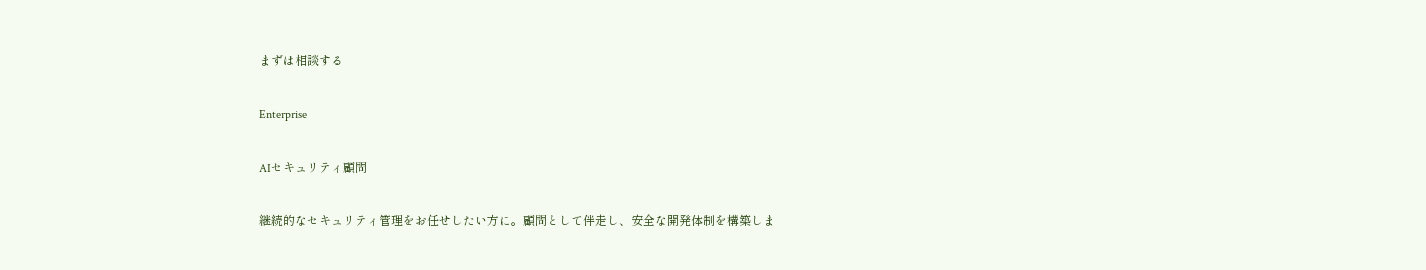まずは相談する

Enterprise

AIセキュリティ顧問

継続的なセキュリティ管理をお任せしたい方に。顧問として伴走し、安全な開発体制を構築しま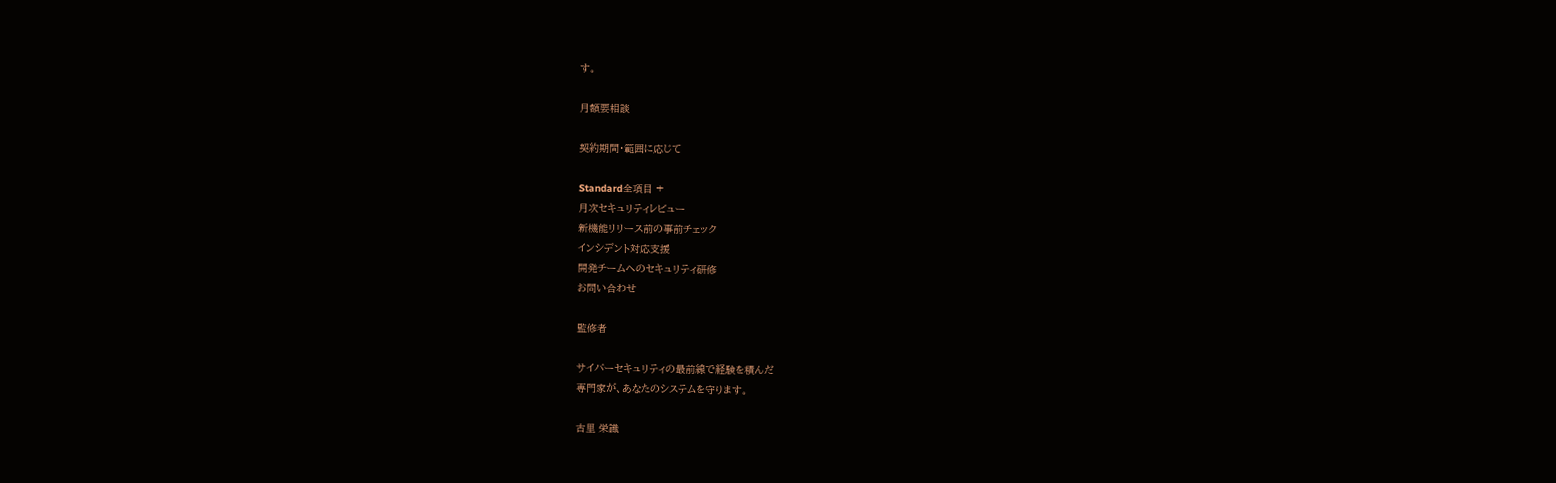す。

月額要相談

契約期間・範囲に応じて

Standard全項目 +
月次セキュリティレビュー
新機能リリース前の事前チェック
インシデント対応支援
開発チームへのセキュリティ研修
お問い合わせ

監修者

サイバーセキュリティの最前線で経験を積んだ
専門家が、あなたのシステムを守ります。

古里 栄識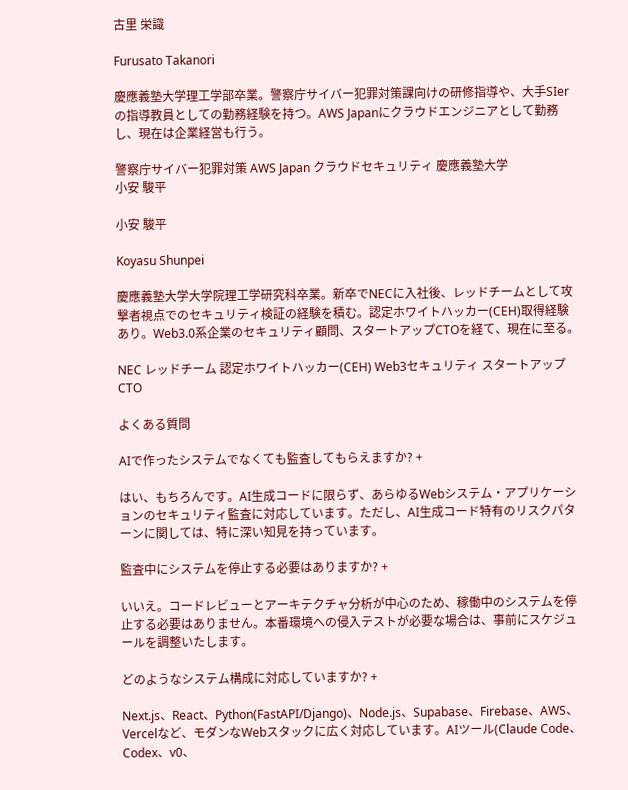古里 栄識

Furusato Takanori

慶應義塾大学理工学部卒業。警察庁サイバー犯罪対策課向けの研修指導や、大手SIerの指導教員としての勤務経験を持つ。AWS Japanにクラウドエンジニアとして勤務し、現在は企業経営も行う。

警察庁サイバー犯罪対策 AWS Japan クラウドセキュリティ 慶應義塾大学
小安 駿平

小安 駿平

Koyasu Shunpei

慶應義塾大学大学院理工学研究科卒業。新卒でNECに入社後、レッドチームとして攻撃者視点でのセキュリティ検証の経験を積む。認定ホワイトハッカー(CEH)取得経験あり。Web3.0系企業のセキュリティ顧問、スタートアップCTOを経て、現在に至る。

NEC レッドチーム 認定ホワイトハッカー(CEH) Web3セキュリティ スタートアップCTO

よくある質問

AIで作ったシステムでなくても監査してもらえますか? +

はい、もちろんです。AI生成コードに限らず、あらゆるWebシステム・アプリケーションのセキュリティ監査に対応しています。ただし、AI生成コード特有のリスクパターンに関しては、特に深い知見を持っています。

監査中にシステムを停止する必要はありますか? +

いいえ。コードレビューとアーキテクチャ分析が中心のため、稼働中のシステムを停止する必要はありません。本番環境への侵入テストが必要な場合は、事前にスケジュールを調整いたします。

どのようなシステム構成に対応していますか? +

Next.js、React、Python(FastAPI/Django)、Node.js、Supabase、Firebase、AWS、Vercelなど、モダンなWebスタックに広く対応しています。AIツール(Claude Code、Codex、v0、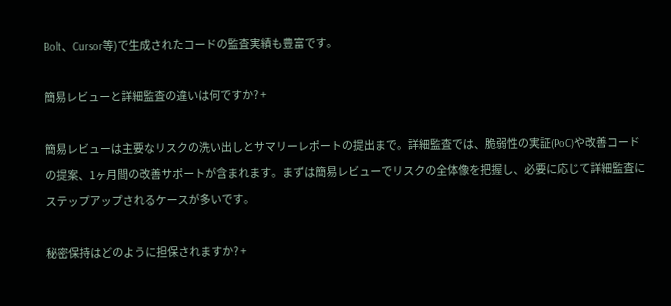Bolt、Cursor等)で生成されたコードの監査実績も豊富です。

簡易レビューと詳細監査の違いは何ですか? +

簡易レビューは主要なリスクの洗い出しとサマリーレポートの提出まで。詳細監査では、脆弱性の実証(PoC)や改善コードの提案、1ヶ月間の改善サポートが含まれます。まずは簡易レビューでリスクの全体像を把握し、必要に応じて詳細監査にステップアップされるケースが多いです。

秘密保持はどのように担保されますか? +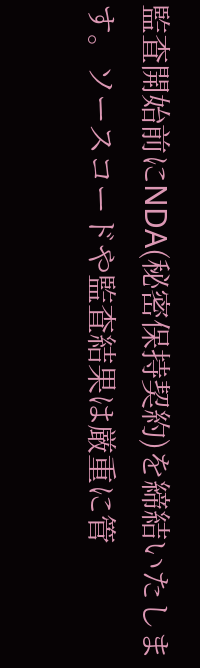監査開始前にNDA(秘密保持契約)を締結いたします。ソースコードや監査結果は厳重に管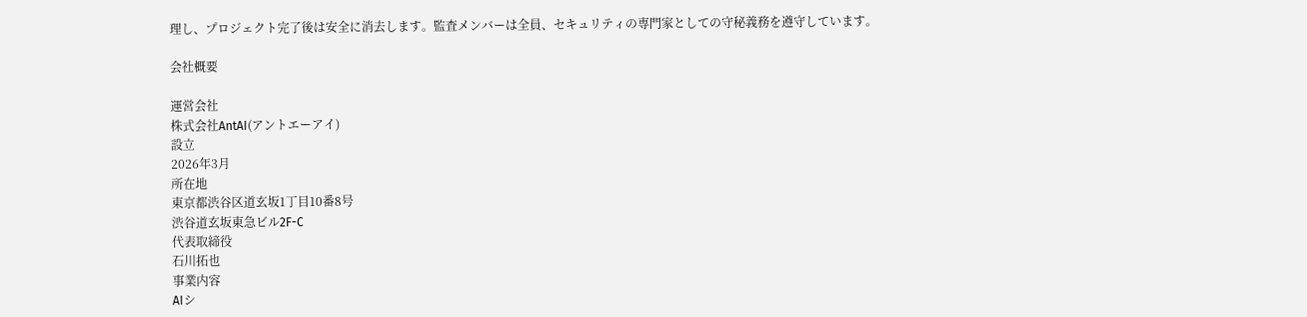理し、プロジェクト完了後は安全に消去します。監査メンバーは全員、セキュリティの専門家としての守秘義務を遵守しています。

会社概要

運営会社
株式会社AntAI(アントエーアイ)
設立
2026年3月
所在地
東京都渋谷区道玄坂1丁目10番8号
渋谷道玄坂東急ビル2F-C
代表取締役
石川拓也
事業内容
AIシ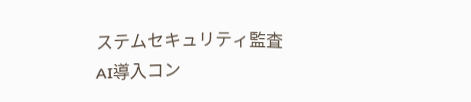ステムセキュリティ監査
AI導入コン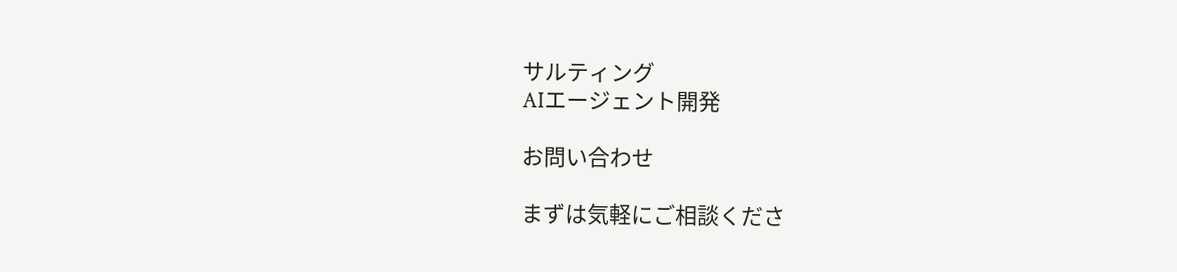サルティング
AIエージェント開発

お問い合わせ

まずは気軽にご相談くださ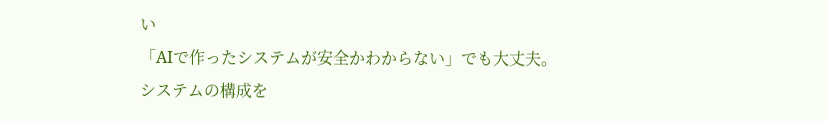い
「AIで作ったシステムが安全かわからない」でも大丈夫。
システムの構成を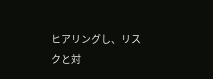ヒアリングし、リスクと対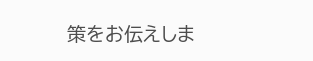策をお伝えしま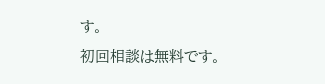す。
初回相談は無料です。